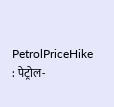PetrolPriceHike : पेट्रोल-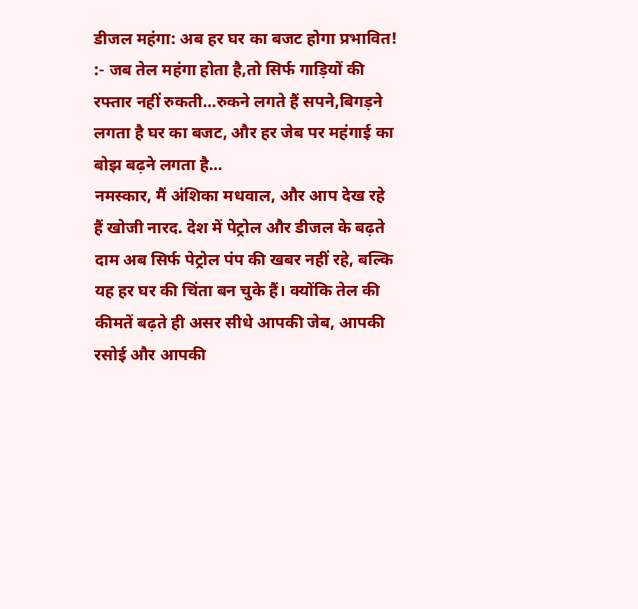डीजल महंगा: अब हर घर का बजट होगा प्रभावित! :- जब तेल महंगा होता है,तो सिर्फ गाड़ियों की रफ्तार नहीं रुकती…रुकने लगते हैं सपने,बिगड़ने लगता है घर का बजट, और हर जेब पर महंगाई का बोझ बढ़ने लगता है…
नमस्कार, मैं अंशिका मधवाल, और आप देख रहे हैं खोजी नारद. देश में पेट्रोल और डीजल के बढ़ते दाम अब सिर्फ पेट्रोल पंप की खबर नहीं रहे, बल्कि यह हर घर की चिंता बन चुके हैं। क्योंकि तेल की कीमतें बढ़ते ही असर सीधे आपकी जेब, आपकी रसोई और आपकी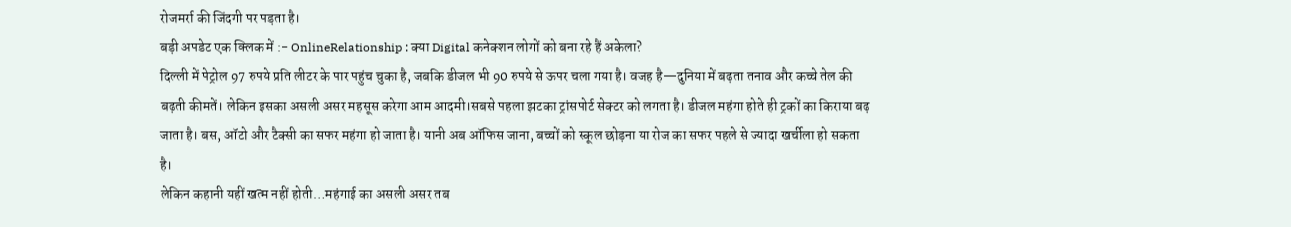रोजमर्रा की जिंदगी पर पड़ता है।
बड़ी अपडेट एक क्लिक में :- OnlineRelationship : क्या Digital कनेक्शन लोगों को बना रहे हैं अकेला?
दिल्ली में पेट्रोल 97 रुपये प्रति लीटर के पार पहुंच चुका है, जबकि डीजल भी 90 रुपये से ऊपर चला गया है। वजह है—दुनिया में बढ़ता तनाव और कच्चे तेल की बढ़ती कीमतें। लेकिन इसका असली असर महसूस करेगा आम आदमी।सबसे पहला झटका ट्रांसपोर्ट सेक्टर को लगता है। डीजल महंगा होते ही ट्रकों का किराया बढ़ जाता है। बस, ऑटो और टैक्सी का सफर महंगा हो जाता है। यानी अब ऑफिस जाना, बच्चों को स्कूल छोड़ना या रोज का सफर पहले से ज्यादा खर्चीला हो सकता है।
लेकिन कहानी यहीं खत्म नहीं होती…महंगाई का असली असर तब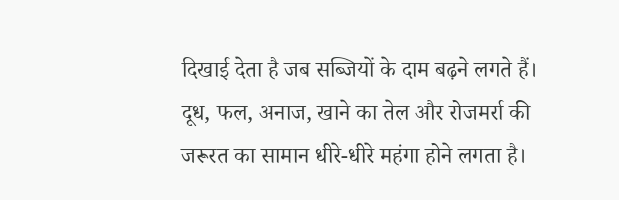दिखाई देता है जब सब्जियों के दाम बढ़ने लगते हैं। दूध, फल, अनाज, खाने का तेल और रोजमर्रा की जरूरत का सामान धीरे-धीरे महंगा होने लगता है।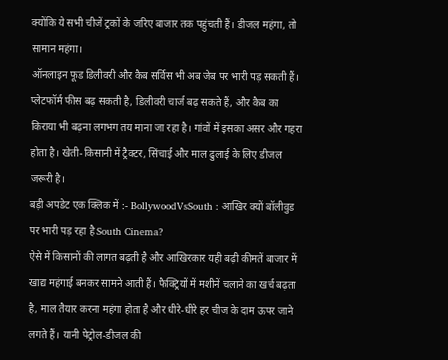क्योंकि ये सभी चीजें ट्रकों के जरिए बाजार तक पहुंचती हैं। डीजल महंगा, तो सामान महंगा।
ऑनलाइन फूड डिलीवरी और कैब सर्विस भी अब जेब पर भारी पड़ सकती हैं। प्लेटफॉर्म फीस बढ़ सकती है, डिलीवरी चार्ज बढ़ सकते हैं, और कैब का किराया भी बढ़ना लगभग तय माना जा रहा है। गांवों में इसका असर और गहरा होता है। खेती-किसानी में ट्रैक्टर, सिंचाई और माल ढुलाई के लिए डीजल जरूरी है।
बड़ी अपडेट एक क्लिक में :- BollywoodVsSouth : आखिर क्यों बॉलीवुड पर भारी पड़ रहा है South Cinema?
ऐसे में किसानों की लागत बढ़ती है और आखिरकार यही बढ़ी कीमतें बाजार में खाद्य महंगाई बनकर सामने आती हैं। फैक्ट्रियों में मशीनें चलाने का खर्च बढ़ता है, माल तैयार करना महंगा होता है और धीरे-धीरे हर चीज के दाम ऊपर जाने लगते हैं। यानी पेट्रोल-डीजल की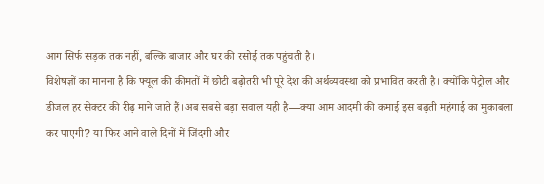आग सिर्फ सड़क तक नहीं, बल्कि बाजार और घर की रसोई तक पहुंचती है।
विशेषज्ञों का मानना है कि फ्यूल की कीमतों में छोटी बढ़ोतरी भी पूरे देश की अर्थव्यवस्था को प्रभावित करती है। क्योंकि पेट्रोल और डीजल हर सेक्टर की रीढ़ माने जाते हैं।अब सबसे बड़ा सवाल यही है—क्या आम आदमी की कमाई इस बढ़ती महंगाई का मुकाबला कर पाएगी? या फिर आने वाले दिनों में जिंदगी और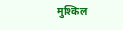मुश्किल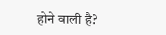होने वाली है?